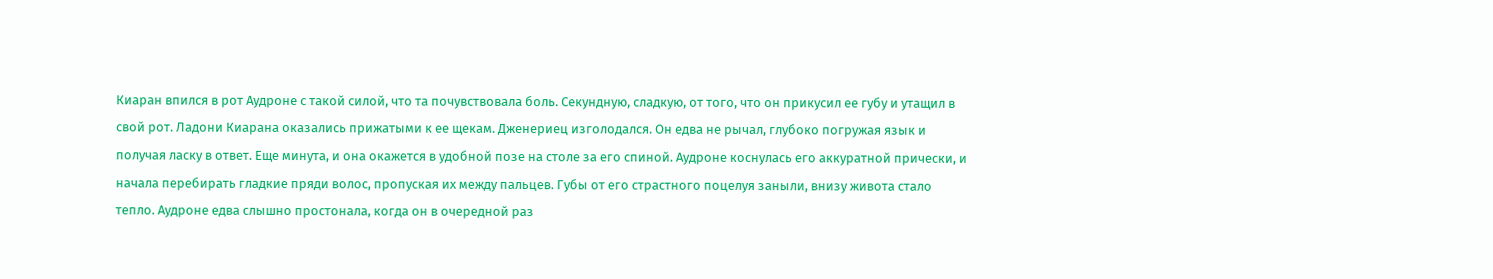Киаран впился в рот Аудроне с такой силой, что та почувствовала боль. Секундную, сладкую, от того, что он прикусил ее губу и утащил в свой рот. Ладони Киарана оказались прижатыми к ее щекам. Дженериец изголодался. Он едва не рычал, глубоко погружая язык и получая ласку в ответ. Еще минута, и она окажется в удобной позе на столе за его спиной. Аудроне коснулась его аккуратной прически, и начала перебирать гладкие пряди волос, пропуская их между пальцев. Губы от его страстного поцелуя заныли, внизу живота стало тепло. Аудроне едва слышно простонала, когда он в очередной раз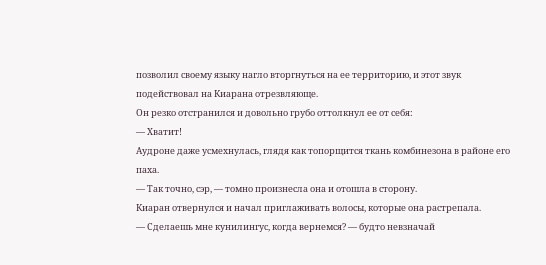позволил своему языку нагло вторгнуться на ее территорию, и этот звук подействовал на Киарана отрезвляюще.
Он резко отстранился и довольно грубо оттолкнул ее от себя:
— Хватит!
Аудроне даже усмехнулась, глядя как топорщится ткань комбинезона в районе его паха.
— Так точно, сэр, — томно произнесла она и отошла в сторону.
Киаран отвернулся и начал приглаживать волосы, которые она растрепала.
— Сделаешь мне кунилингус, когда вернемся? — будто невзначай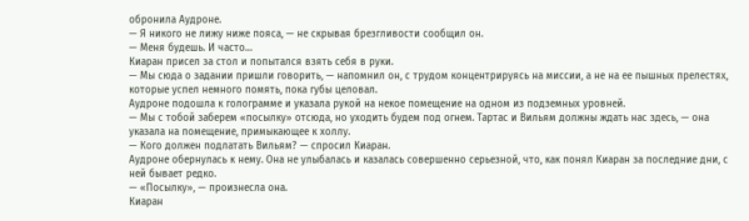обронила Аудроне.
— Я никого не лижу ниже пояса, — не скрывая брезгливости сообщил он.
— Меня будешь. И часто…
Киаран присел за стол и попытался взять себя в руки.
— Мы сюда о задании пришли говорить, — напомнил он, с трудом концентрируясь на миссии, а не на ее пышных прелестях, которые успел немного помять, пока губы целовал.
Аудроне подошла к голограмме и указала рукой на некое помещение на одном из подземных уровней.
— Мы с тобой заберем «посылку» отсюда, но уходить будем под огнем. Тартас и Вильям должны ждать нас здесь, — она указала на помещение, примыкающее к холлу.
— Кого должен подлатать Вильям? — спросил Киаран.
Аудроне обернулась к нему. Она не улыбалась и казалась совершенно серьезной, что, как понял Киаран за последние дни, с ней бывает редко.
— «Посылку», — произнесла она.
Киаран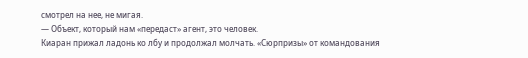смотрел на нее, не мигая.
— Объект, который нам «передаст» агент, это человек.
Киаран прижал ладонь ко лбу и продолжал молчать. «Сюрпризы» от командования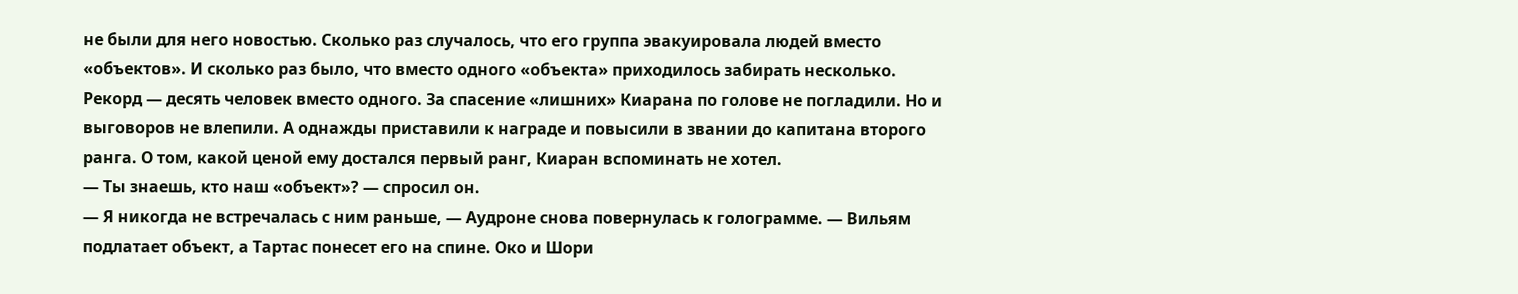не были для него новостью. Сколько раз случалось, что его группа эвакуировала людей вместо «объектов». И сколько раз было, что вместо одного «объекта» приходилось забирать несколько. Рекорд — десять человек вместо одного. За спасение «лишних» Киарана по голове не погладили. Но и выговоров не влепили. А однажды приставили к награде и повысили в звании до капитана второго ранга. О том, какой ценой ему достался первый ранг, Киаран вспоминать не хотел.
— Ты знаешь, кто наш «объект»? — спросил он.
— Я никогда не встречалась с ним раньше, — Аудроне снова повернулась к голограмме. — Вильям подлатает объект, а Тартас понесет его на спине. Око и Шори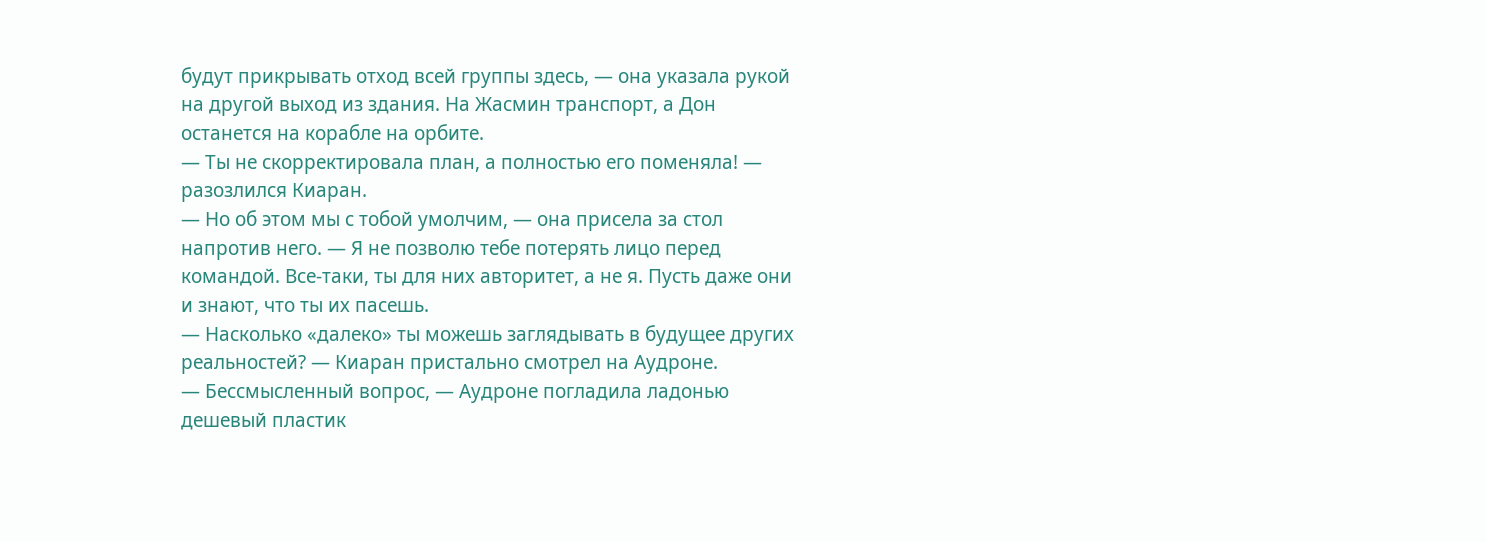будут прикрывать отход всей группы здесь, — она указала рукой на другой выход из здания. На Жасмин транспорт, а Дон останется на корабле на орбите.
— Ты не скорректировала план, а полностью его поменяла! — разозлился Киаран.
— Но об этом мы с тобой умолчим, — она присела за стол напротив него. — Я не позволю тебе потерять лицо перед командой. Все-таки, ты для них авторитет, а не я. Пусть даже они и знают, что ты их пасешь.
— Насколько «далеко» ты можешь заглядывать в будущее других реальностей? — Киаран пристально смотрел на Аудроне.
— Бессмысленный вопрос, — Аудроне погладила ладонью дешевый пластик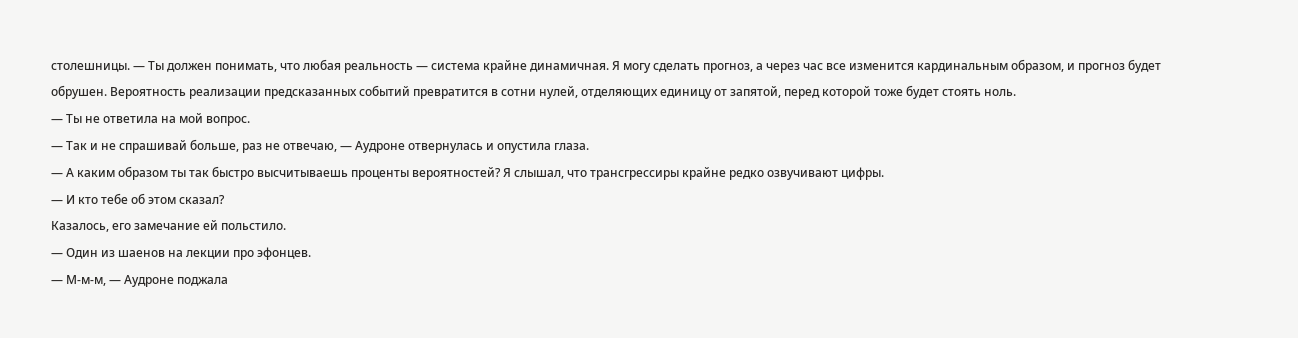столешницы. — Ты должен понимать, что любая реальность — система крайне динамичная. Я могу сделать прогноз, а через час все изменится кардинальным образом, и прогноз будет обрушен. Вероятность реализации предсказанных событий превратится в сотни нулей, отделяющих единицу от запятой, перед которой тоже будет стоять ноль.
— Ты не ответила на мой вопрос.
— Так и не спрашивай больше, раз не отвечаю, — Аудроне отвернулась и опустила глаза.
— А каким образом ты так быстро высчитываешь проценты вероятностей? Я слышал, что трансгрессиры крайне редко озвучивают цифры.
— И кто тебе об этом сказал?
Казалось, его замечание ей польстило.
— Один из шаенов на лекции про эфонцев.
— М-м-м, — Аудроне поджала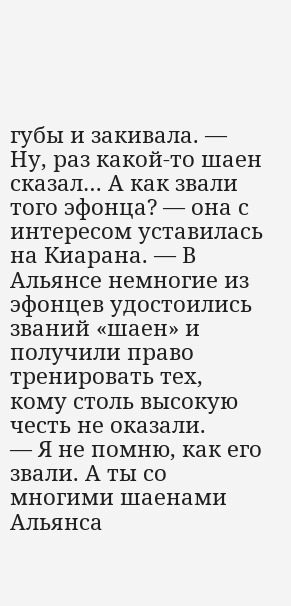губы и закивала. — Ну, раз какой-то шаен сказал… А как звали того эфонца? — она с интересом уставилась на Киарана. — В Альянсе немногие из эфонцев удостоились званий «шаен» и получили право тренировать тех, кому столь высокую честь не оказали.
— Я не помню, как его звали. А ты со многими шаенами Альянса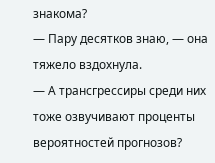знакома?
— Пару десятков знаю, — она тяжело вздохнула.
— А трансгрессиры среди них тоже озвучивают проценты вероятностей прогнозов?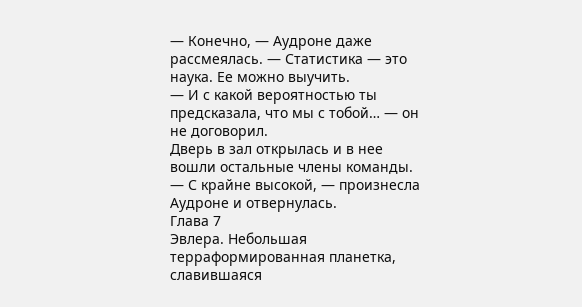— Конечно, — Аудроне даже рассмеялась. — Статистика — это наука. Ее можно выучить.
— И с какой вероятностью ты предсказала, что мы с тобой… — он не договорил.
Дверь в зал открылась и в нее вошли остальные члены команды.
— С крайне высокой, — произнесла Аудроне и отвернулась.
Глава 7
Эвлера. Небольшая терраформированная планетка, славившаяся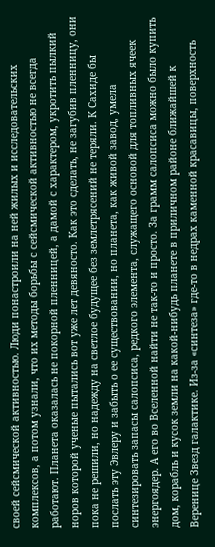своей сейсмической активностью. Люди понастроили на ней жилых и исследовательских комплексов, а потом узнали, что их методы борьбы с сейсмической активностью не всегда работают. Планета оказалась не покорной пленницей, а дамой с характером, укротить пылкий норов которой ученые пытались вот уже лет девяносто. Как это сделать, не загубив пленницу, они пока не решили, но надежду на светлое будущее без землетрясений не теряли. К Сахиде бы послать эту Эвлеру и забыть о ее существовании, но планета, как живой завод, умела синтезировать запасы салопсиса, редкого элемента, служащего основой для топливных ячеек энергоядер. А его во Вселенной найти не так-то и просто. За грамм салопсиса можно было купить дом, корабль и кусок земли на какой-нибудь планете в приличном районе ближайшей к Веренице Звезд галактике. Из-за «синтеза» где-то в недрах каменной красавицы, поверхность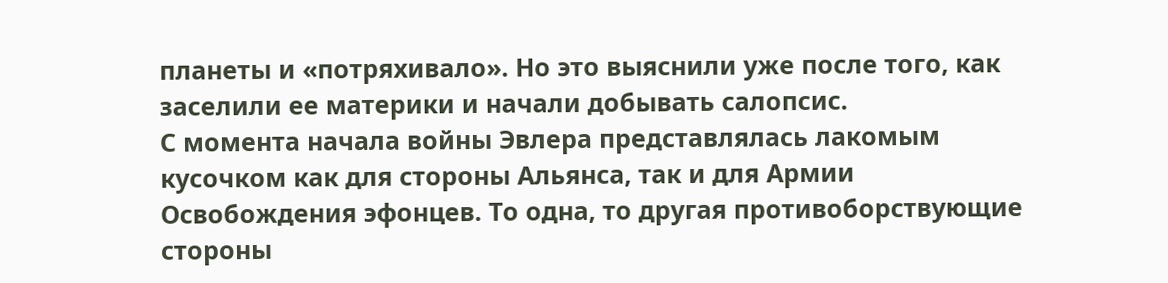планеты и «потряхивало». Но это выяснили уже после того, как заселили ее материки и начали добывать салопсис.
С момента начала войны Эвлера представлялась лакомым кусочком как для стороны Альянса, так и для Армии Освобождения эфонцев. То одна, то другая противоборствующие стороны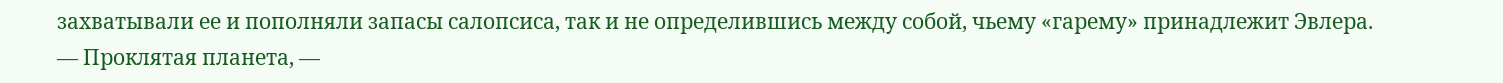захватывали ее и пополняли запасы салопсиса, так и не определившись между собой, чьему «гарему» принадлежит Эвлера.
— Проклятая планета, —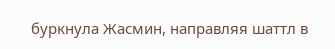буркнула Жасмин, направляя шаттл в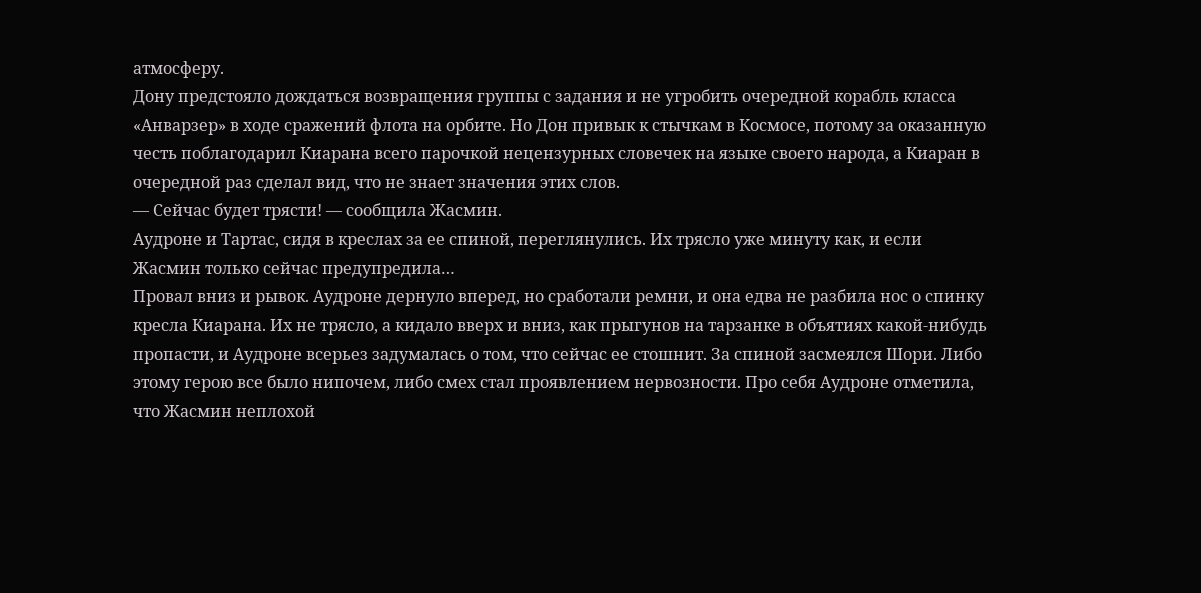атмосферу.
Дону предстояло дождаться возвращения группы с задания и не угробить очередной корабль класса «Анварзер» в ходе сражений флота на орбите. Но Дон привык к стычкам в Космосе, потому за оказанную честь поблагодарил Киарана всего парочкой нецензурных словечек на языке своего народа, а Киаран в очередной раз сделал вид, что не знает значения этих слов.
— Сейчас будет трясти! — сообщила Жасмин.
Аудроне и Тартас, сидя в креслах за ее спиной, переглянулись. Их трясло уже минуту как, и если Жасмин только сейчас предупредила…
Провал вниз и рывок. Аудроне дернуло вперед, но сработали ремни, и она едва не разбила нос о спинку кресла Киарана. Их не трясло, а кидало вверх и вниз, как прыгунов на тарзанке в объятиях какой-нибудь пропасти, и Аудроне всерьез задумалась о том, что сейчас ее стошнит. За спиной засмеялся Шори. Либо этому герою все было нипочем, либо смех стал проявлением нервозности. Про себя Аудроне отметила, что Жасмин неплохой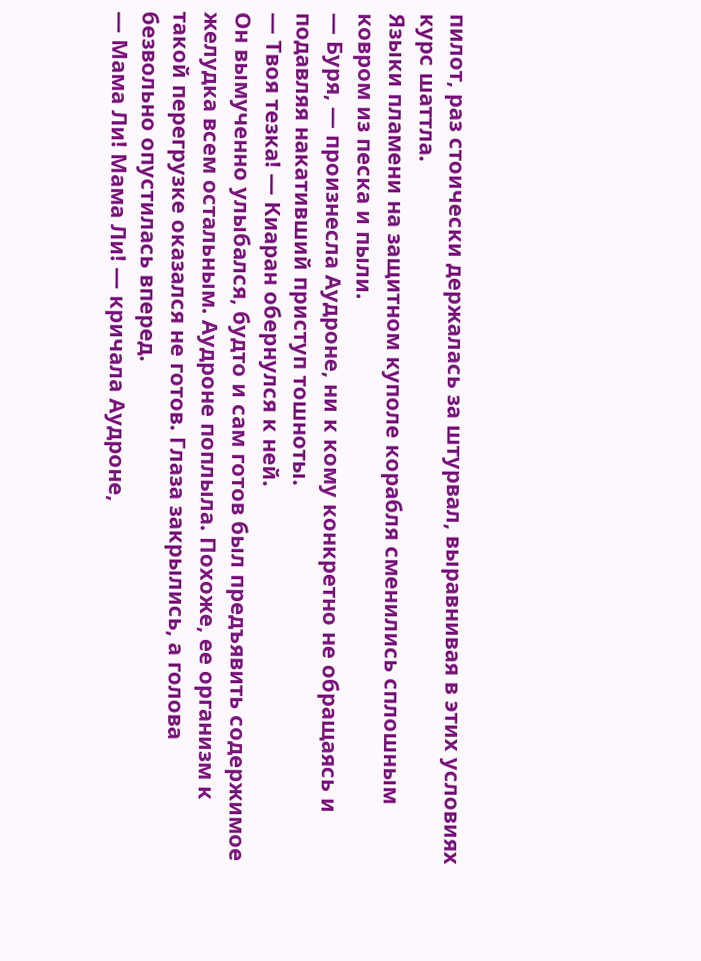пилот, раз стоически держалась за штурвал, выравнивая в этих условиях курс шаттла.
Языки пламени на защитном куполе корабля сменились сплошным ковром из песка и пыли.
— Буря, — произнесла Аудроне, ни к кому конкретно не обращаясь и подавляя накативший приступ тошноты.
— Твоя тезка! — Киаран обернулся к ней.
Он вымученно улыбался, будто и сам готов был предъявить содержимое желудка всем остальным. Аудроне поплыла. Похоже, ее организм к такой перегрузке оказался не готов. Глаза закрылись, а голова безвольно опустилась вперед.
— Мама Ли! Мама Ли! — кричала Аудроне,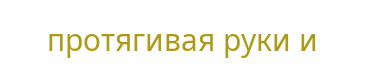протягивая руки и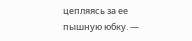цепляясь за ее пышную юбку. —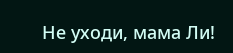Не уходи, мама Ли!